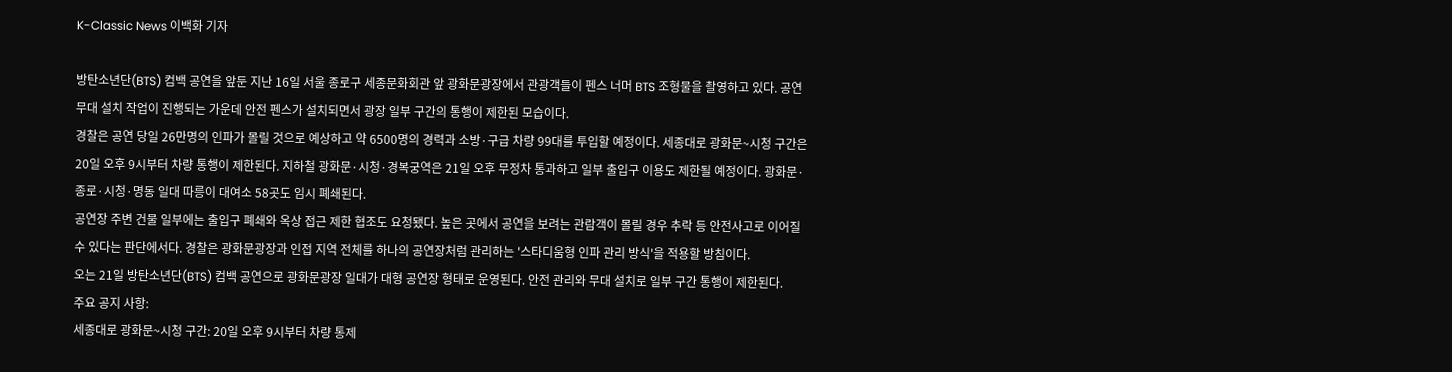K-Classic News 이백화 기자

방탄소년단(BTS) 컴백 공연을 앞둔 지난 16일 서울 종로구 세종문화회관 앞 광화문광장에서 관광객들이 펜스 너머 BTS 조형물을 촬영하고 있다. 공연 무대 설치 작업이 진행되는 가운데 안전 펜스가 설치되면서 광장 일부 구간의 통행이 제한된 모습이다.
경찰은 공연 당일 26만명의 인파가 몰릴 것으로 예상하고 약 6500명의 경력과 소방·구급 차량 99대를 투입할 예정이다. 세종대로 광화문~시청 구간은 20일 오후 9시부터 차량 통행이 제한된다. 지하철 광화문·시청·경복궁역은 21일 오후 무정차 통과하고 일부 출입구 이용도 제한될 예정이다. 광화문·종로·시청·명동 일대 따릉이 대여소 58곳도 임시 폐쇄된다.
공연장 주변 건물 일부에는 출입구 폐쇄와 옥상 접근 제한 협조도 요청됐다. 높은 곳에서 공연을 보려는 관람객이 몰릴 경우 추락 등 안전사고로 이어질 수 있다는 판단에서다. 경찰은 광화문광장과 인접 지역 전체를 하나의 공연장처럼 관리하는 '스타디움형 인파 관리 방식'을 적용할 방침이다.
오는 21일 방탄소년단(BTS) 컴백 공연으로 광화문광장 일대가 대형 공연장 형태로 운영된다. 안전 관리와 무대 설치로 일부 구간 통행이 제한된다.
주요 공지 사항:
세종대로 광화문~시청 구간: 20일 오후 9시부터 차량 통제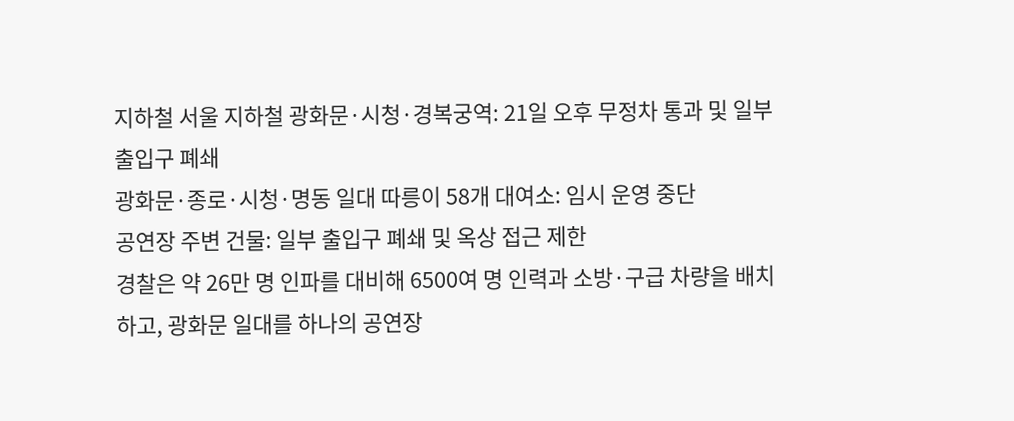지하철 서울 지하철 광화문·시청·경복궁역: 21일 오후 무정차 통과 및 일부 출입구 폐쇄
광화문·종로·시청·명동 일대 따릉이 58개 대여소: 임시 운영 중단
공연장 주변 건물: 일부 출입구 폐쇄 및 옥상 접근 제한
경찰은 약 26만 명 인파를 대비해 6500여 명 인력과 소방·구급 차량을 배치하고, 광화문 일대를 하나의 공연장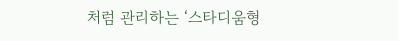처럼 관리하는 ‘스타디움형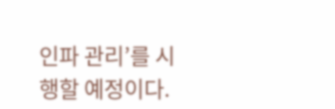인파 관리’를 시행할 예정이다.